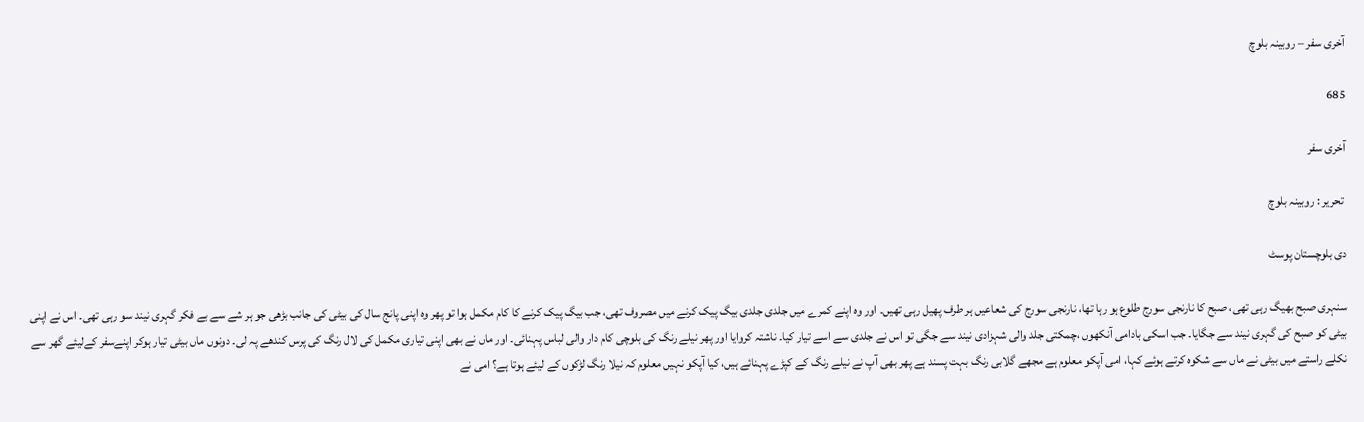آخری سفر – روبینہ بلوچ

685

آخری سفر

 تحریر : روبینہ بلوچ

دی بلوچستان پوسٹ

سنہری صبح بھیگ رہی تھی، صبح کا نارنجی سورج طلوع ہو رہا تھا، نارنجی سورج کی شعاعیں ہر طرف پھیل رہی تھیں۔ اور وہ اپنے کمرے میں جلدی جلدی بیگ پیک کرنے میں مصروف تھی، جب بیگ پیک کرنے کا کام مکمل ہوا تو پھر وہ اپنی پانج سال کی بیٹی کی جانب بڑھی جو ہر شے سے بے فکر گہری نیند سو رہی تھی۔ اس نے اپنی بیٹی کو صبح کی گہری نیند سے جگایا۔ جب اسکی بادامی آنکھوں ،چمکتی جلد والی شہزادی نیند سے جگی تو اس نے جلدی سے اسے تیار کیا۔ ناشتہ کروایا اور پھر نیلے رنگ کی بلوچی کام دار والی لباس پہنائی۔ اور ماں نے بھی اپنی تیاری مکمل کی لال رنگ کی پرس کندھے پہ لی۔ دونوں ماں بیٹی تیار ہوکر اپنےسفر کےلیئے گھر سے نکلے راستے میں بیٹی نے ماں سے شکوہ کرتے ہوئے کہا، امی آپکو معلوم ہے مجھے گلابی رنگ بہت پسند ہے پھر بھی آپ نے نیلے رنگ کے کپڑے پہنائے ہیں، کیا آپکو نہیں معلوم کہ نیلا رنگ لڑکوں کے لیئے ہوتا ہے؟ امی نے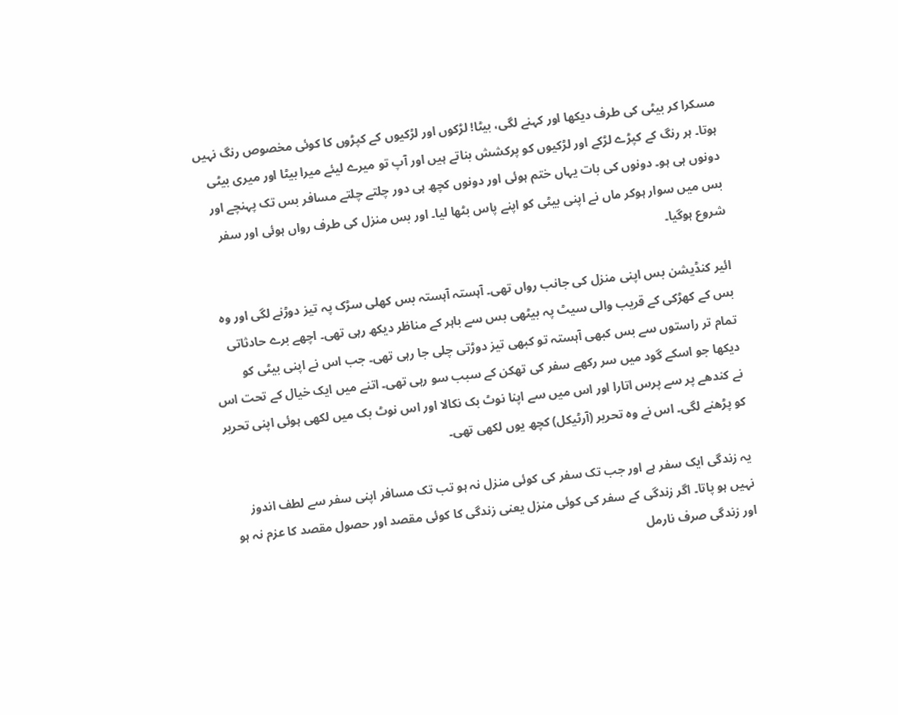مسکرا کر بیٹی کی طرف دیکھا اور کہنے لگی، بیٹا! لڑکوں اور لڑکیوں کے کپڑوں کا کوئی مخصوص رنگ نہیں ہوتا۔ ہر رنگ کے کپڑے لڑکے اور لڑکیوں کو پرکشش بناتے ہیں اور آپ تو میرے لیئے میرا بیٹا اور میری بیٹی دونوں ہی ہو۔ دونوں کی بات یہاں ختم ہوئی اور دونوں کچھ ہی دور چلتے چلتے مسافر بس تک پہنچے اور بس میں سوار ہوکر ماں نے اپنی بیٹی کو اپنے پاس بٹھا لیا۔ اور بس منزل کی طرف رواں ہوئی اور سفر شروع ہوگیا۔

ائیر کنڈیشن بس اپنی منزل کی جانب رواں تھی۔ آہستہ آہستہ بس کھلی سڑک پہ تیز دوڑنے لگی اور وہ بس کے کھڑکی کے قریب والی سیٹ پہ بیٹھی بس سے باہر کے مناظر دیکھ رہی تھی۔ اچھے برے حادثاتی تمام تر راستوں سے بس کبھی آہستہ تو کبھی تیز دوڑتی چلی جا رہی تھی۔ جب اس نے اپنی بیٹی کو دیکھا جو اسکے گود میں سر رکھے سفر کی تھکن کے سبب سو رہی تھی۔ اتنے میں ایک خیال کے تحت اس نے کندھے پر سے پرس اتارا اور اس میں سے اپنا نوٹ بک نکالا اور اس نوٹ بک میں لکھی ہوئی اپنی تحریر کو پڑھنے لگی۔ اس نے وہ تحریر (آرٹیکل) کچھ یوں لکھی تھی۔

یہ زندگی ایک سفر ہے اور جب تک سفر کی کوئی منزل نہ ہو تب تک مسافر اپنی سفر سے لطف اندوز نہیں ہو پاتا۔ اگر زندگی کے سفر کی کوئی منزل یعنی زندگی کا کوئی مقصد اور حصول مقصد کا عزم نہ ہو اور زندگی صرف نارمل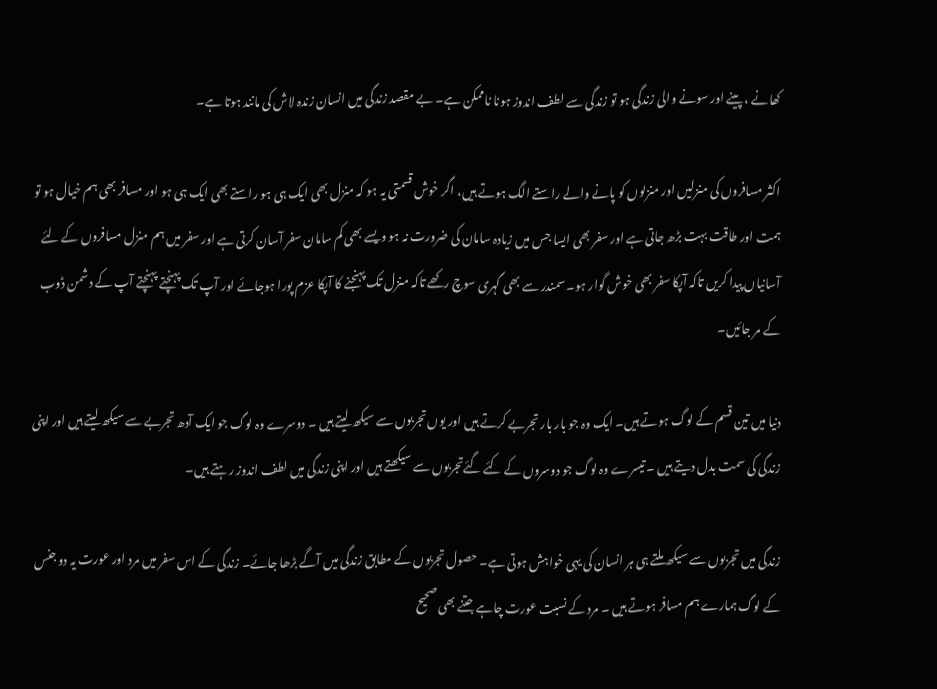کھانے ، پینے اور سونے والی زندگی ہو تو زندگی سے لطف اندوز ہونا ناممکن ہے۔ بے مقصد زندگی میں انسان زندہ لاش کی مانند ہوتا ہے۔

اکثر مسافروں کی منزلیں اور منزلوں کو پانے والے راستے الگ ہوتے ہیں، اگر خوش قسمتی یہ ہو کہ منزل بھی ایک ہی ہو راستے بھی ایک ہی ہو اور مسافر بھی ہم خیال ہو تو ہمت اور طاقت بہت بڑھ جاتی ہے اور سفر بھی ایسا جس میں زیادہ سامان کی ضرورت نہ ہو ویسے بھی کم سامان سفر آسان کرتی ہے اور سفر میں ہم منزل مسافروں کے لئے آسانیاں پیدا کریں تاکہ آپکا سفر بھی خوش گوار ہو۔ سمندر سے بھی گہری سوچ رکھے تاکہ منزل تک پہنجنے کا آپکا عزم پورا ہوجائے اور آپ تک پہنچتے پہنچتے آپ کے دشمن ڈوب کے مر جائیں۔

دنیا میں تین قسم کے لوگ ہوتے ہیں۔ ایک وہ جو بار بار تجربے کرتے ہیں اور یوں تجربوں سے سیکھ لیتے ہیں ۔ دوسرے وہ لوگ جو ایک آدھ تجربے سے سیکھ لیتے ہیں اور اپنی زندگی کی سمت بدل دیتے ہیں ۔ تیسرے وہ لوگ جو دوسروں کے کئے گئےتجربوں سے سیکھتے ہیں اور اپنی زندگی میں لطف اندوز رہتے ہیں۔

زندگی میں تجربوں سے سیکھ ملتے ہی ہر انسان کی یہی خواہش ہوتی ہے۔ حصول تجربوں کے مطابق زندگی میں آگے بڑھا جائے۔ زندگی کے اس سفر میں مرد اور عورت یہ دو جنس کے لوگ ہمارے ہم مسافر ہوتے ہیں ۔ مرد کے نسبت عورت چاہے جتنے بھی صحیح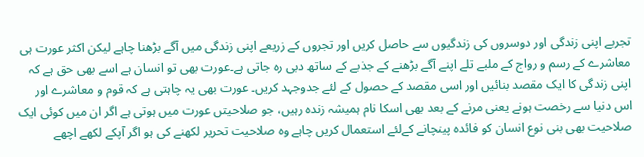تجربے اپنی زندگی اور دوسروں کی زندگیوں سے حاصل کریں اور تجروں کے زریعے اپنی زندگی میں آگے بڑھنا چاہے لیکن اکثر عورت ہی معاشرے کے رسم و رواج کے ملبے تلے اپنے آگے بڑھنے کے جذبے کے ساتھ دبی رہ جاتی ہے۔عورت بھی تو انسان ہے اسے بھی حق ہے کہ اپنی زندگی کا ایک مقصد بنائیں اور اسی مقصد کے حصول کے لئے جدوجہد کریں۔ عورت بھی یہ چاہتی ہے کہ قوم و معاشرے اور اس دنیا سے رخصت ہونے یعنی مرنے کے بعد بھی اسکا نام ہمیشہ زندہ رہیں، جو صلاحیتں عورت میں ہوتی ہے اگر ان میں کوئی ایک صلاحیت بھی بنی نوع انسان کو فائدہ پینچانے کےلئے استعمال کریں چاہے وہ صلاحیت تحریر لکھنے کی ہو اگر آپکے لکھے اچھے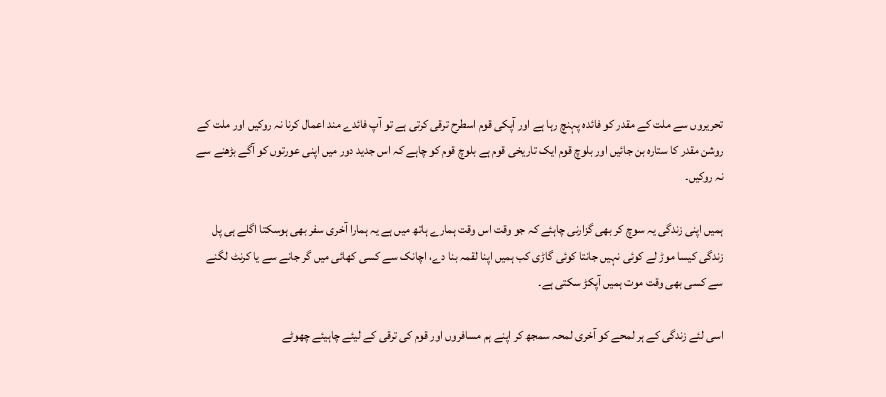تحریروں سے ملت کے مقدر کو فائدہ پہنچ رہا ہے اور آپکی قوم اسطرح ترقی کرتی ہے تو آپ فائدے مند اعمال کرنا نہ روکیں اور ملت کے روشن مقدر کا ستارہ بن جائیں اور بلوچ قوم ایک تاریخی قوم ہے بلوچ قوم کو چاہے کہ اس جدید دور میں اپنی عورتوں کو آگے بڑھنے سے نہ روکیں۔

ہمیں اپنی زندگی یہ سوچ کر بھی گزارنی چاہئے کہ جو وقت اس وقت ہمارے ہاتھ میں ہے یہ ہمارا آخری سفر بھی ہوسکتا اگلے ہی پل زندگی کیسا موڑ لے کوئی نہیں جانتا کوئی گاڑی کب ہمیں اپنا لقمہ بنا دے، اچانک سے کسی کھائی میں گر جانے سے یا کرنٹ لگنے سے کسی بھی وقت موت ہمیں آپکڑ سکتی ہے۔

اسی لئے زندگی کے ہر لمحے کو آخری لمحہ سمجھ کر اپنے ہم مسافروں اور قوم کی ترقی کے لیئے چاہیئے چھوٹے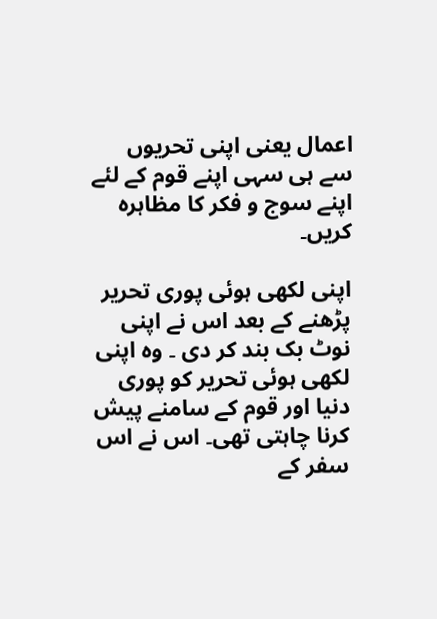اعمال یعنی اپنی تحریوں سے ہی سہی اپنے قوم کے لئے اپنے سوج و فکر کا مظاہرہ کریں۔

اپنی لکھی ہوئی پوری تحریر پڑھنے کے بعد اس نے اپنی نوٹ بک بند کر دی ۔ وہ اپنی لکھی ہوئی تحریر کو پوری دنیا اور قوم کے سامنے پیش کرنا چاہتی تھی۔ اس نے اس سفر کے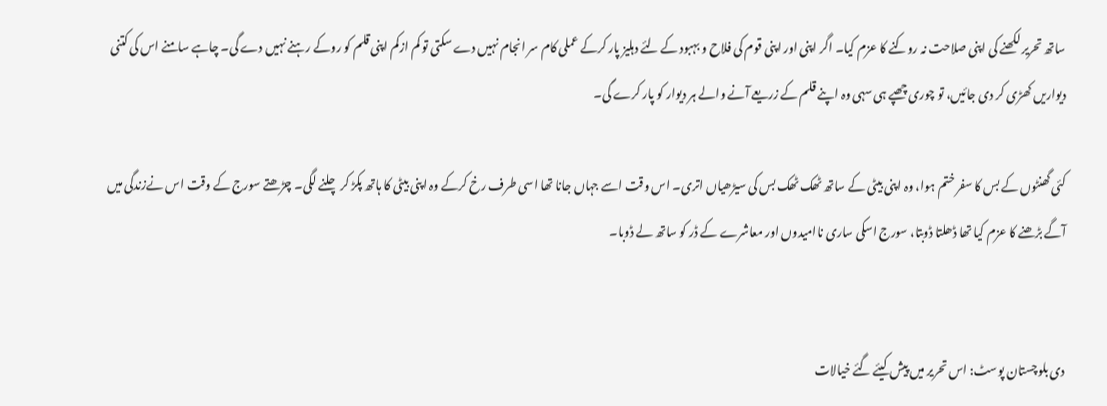ساتھ تحریر لکھنے کی اپنی صلاحت نہ روکنے کا عزم کیا۔ اگر اپنی اور اپنی قوم کی فلاح و بہبود کے لئے دہلیز پار کرکے عملی کام سر انجام نہیں دے سکتی تو کم ازکم اپنی قلم کو روکے رہنے نہیں دے گی۔ چاہے سامنے اس کی کتنی دیواریں کھڑی کر دی جائیں، تو چوری چھپے ہی سہی وہ اپنے قلم کے زریعے آنے والے ہر دیوار کو پار کرے گی۔

کئی گھنٹوں کے بس کا سفر ختم ہوا، وہ اپنی بیٹی کے ساتھ ٹھک ٹھک بس کی سیڑھیاں اتری۔ اس وقت اسے جہاں جانا تھا اسی طرف رخ کرکے وہ اپنی بیٹی کا ہاتھ پکڑ کر چلنے لگی۔ چڑھتے سورج کے وقت اس نےزندگی میں آگے بڑھنے کا عزم کیا تھا ڈھلتا ڈوبتا، سورج اسکی ساری ناامیدوں اور معاشرے کے ڈر کو ساتھ لے ڈوبا۔


دی بلوچستان پوسٹ: اس تحریر میں پیش کیئے گئے خیالات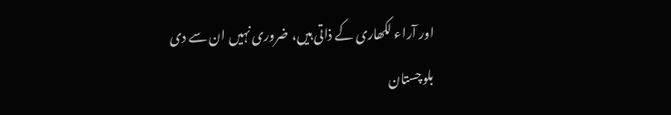اور آراء لکھاری کے ذاتی ہیں، ضروری نہیں ان سے دی بلوچستان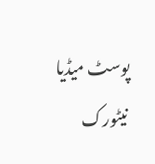پوسٹ میڈیا نیٹورک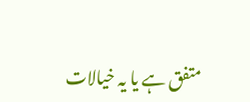متفق ہے یا یہ خیالات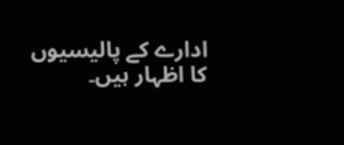ادارے کے پالیسیوں کا اظہار ہیں۔